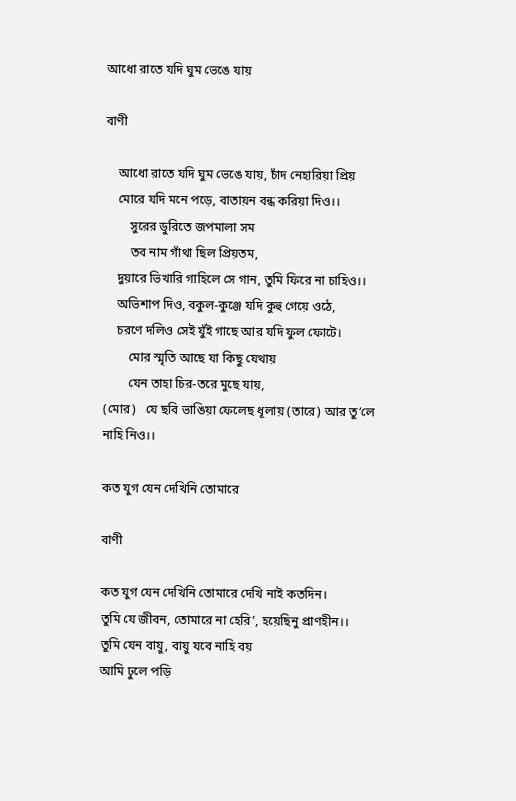আধো রাতে যদি ঘুম ভেঙে যায়

বাণী

    আধো রাতে যদি ঘুম ভেঙে যায়, চাঁদ নেহারিয়া প্রিয়
    মোরে যদি মনে পড়ে, বাতায়ন বন্ধ করিয়া দিও।।
        সুরের ডুরিতে জপমালা সম
        তব নাম গাঁথা ছিল প্রিয়তম,
    দুয়ারে ভিখারি গাহিলে সে গান, তুমি ফিরে না চাহিও।।
    অভিশাপ দিও, বকুল-কুঞ্জে যদি কুহু গেয়ে ওঠে,
    চরণে দলিও সেই যুঁই গাছে আর যদি ফুল ফোটে।
        মোর স্মৃতি আছে যা কিছু যেথায়
        যেন তাহা চির-তরে মুছে যায়,
(মোর)   যে ছবি ভাঙিয়া ফেলেছ ধূলায় (তারে) আর তু’লে নাহি নিও।।

কত যুগ যেন দেখিনি তোমারে

বাণী

কত যুগ যেন দেখিনি তোমারে দেখি নাই কতদিন।
তুমি যে জীবন, তোমারে না হেরি’, হয়েছিনু প্রাণহীন।।
তুমি যেন বায়ু, বায়ু যবে নাহি বয়
আমি ঢুলে পড়ি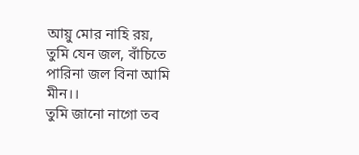আয়ু মোর নাহি রয়,
তুমি যেন জল, বাঁচিতে পারিনা জল বিনা আমি মীন।।
তুমি জানো নাগো তব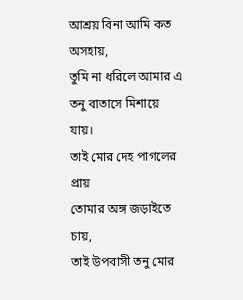আশ্রয় বিনা আমি কত অসহায়,
তুমি না ধরিলে আমার এ তনু বাতাসে মিশায়ে যায়।
তাই মোর দেহ পাগলের প্রায়
তোমার অঙ্গ জড়াইতে চায়,
তাই উপবাসী তনু মোর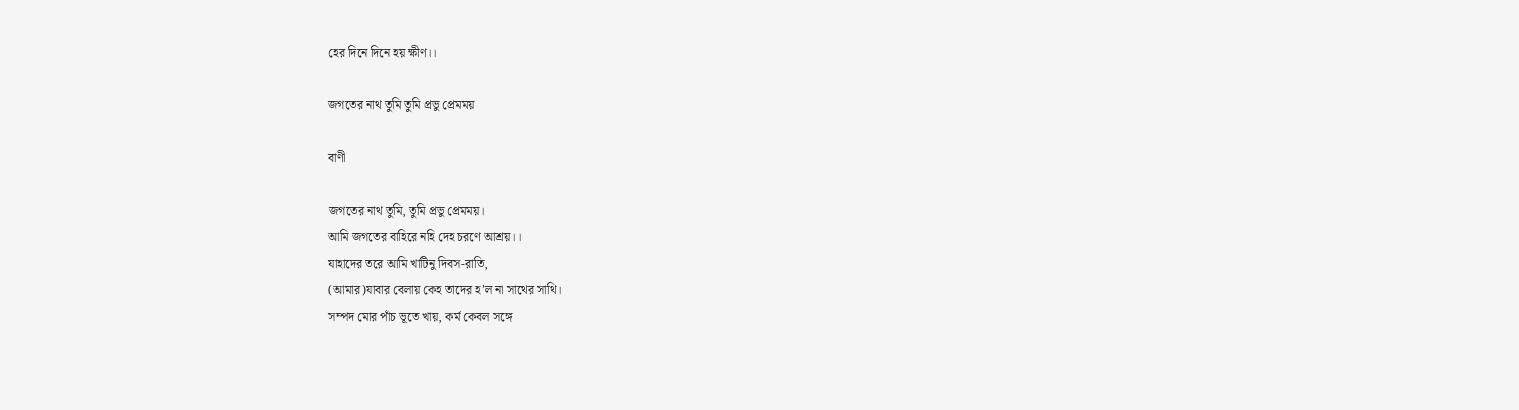হের দিনে দিনে হয় ক্ষীণ।।

জগতের নাথ তুমি তুমি প্রভু প্রেমময়

বাণী

জগতের নাথ তুমি, তুমি প্রভু প্রেমময়।
আমি জগতের বাহিরে নহি দেহ চরণে আশ্রয়।।
যাহাদের তরে আমি খাটিনু দিবস-রাতি,
(আমার)যাবার বেলায় কেহ তাদের হ’ল না সাথের সাথি।
সম্পদ মোর পাঁচ ভূতে খায়, কর্ম কেবল সঙ্গে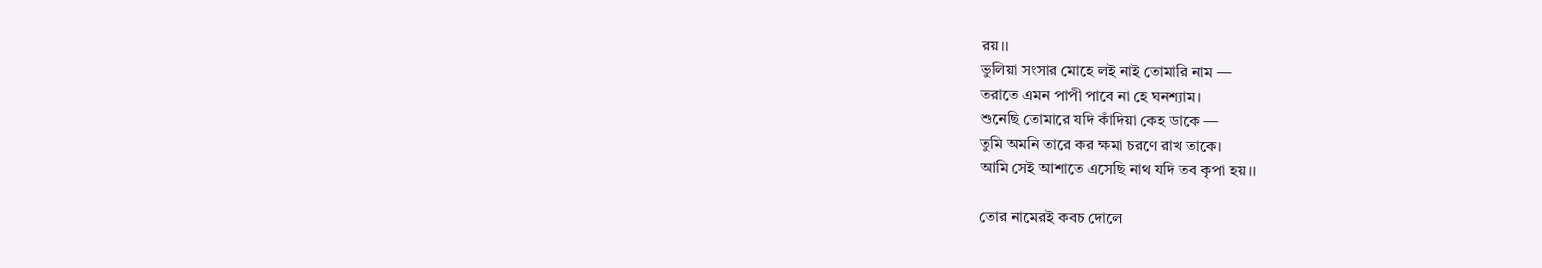রয়।।
ভুলিয়া সংসার মোহে লই নাই তোমারি নাম —
তরাতে এমন পাপী পাবে না হে ঘনশ্যাম।
শুনেছি তোমারে যদি কাঁদিয়া কেহ ডাকে —
তুমি অমনি তারে কর ক্ষমা চরণে রাখ তাকে।
আমি সেই আশাতে এসেছি নাথ যদি তব কৃপা হয়।।

তোর নামেরই কবচ দোলে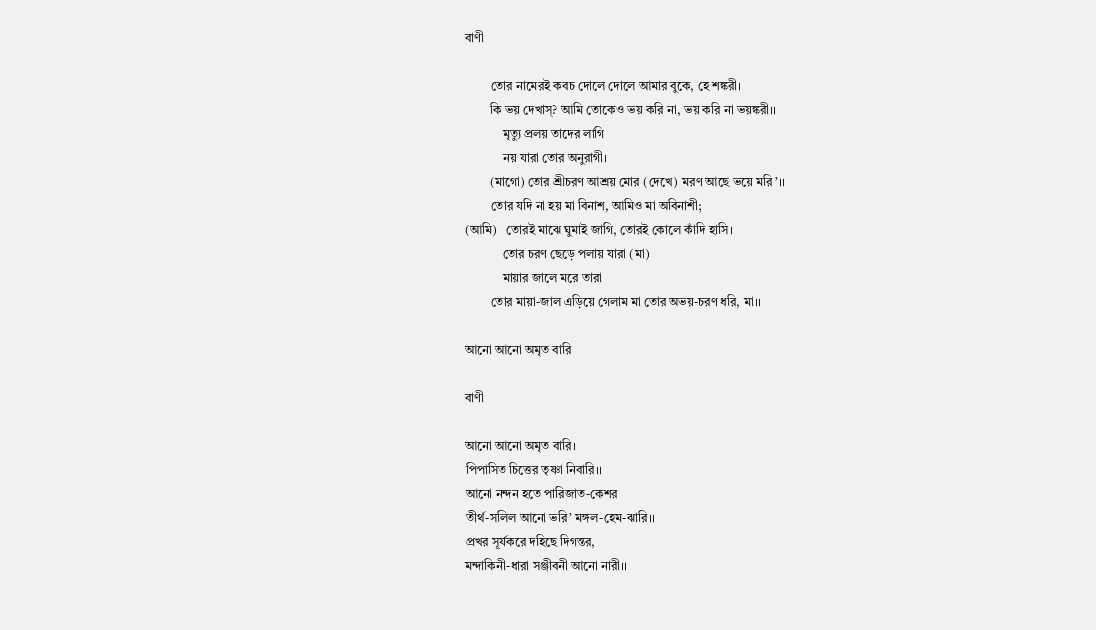বাণী

        তোর নামেরই কবচ দোলে দোলে আমার বুকে, হে শঙ্করী।
        কি ভয় দেখাস্? আমি তোকেও ভয় করি না, ভয় করি না ভয়ঙ্করী।।
            মৃত্যু প্রলয় তাদের লাগি
            নয় যারা তোর অনুরাগী।
        (মাগো) তোর শ্রীচরণ আশ্রয় মোর (দেখে) মরণ আছে ভয়ে মরি’।।
        তোর যদি না হয় মা বিনাশ, আমিও মা অবিনাশী;
(আমি)   তোরই মাঝে ঘুমাই জাগি, তোরই কোলে কাঁদি হাসি।
            তোর চরণ ছেড়ে পলায় যারা (মা)
            মায়ার জালে মরে তারা
        তোর মায়া-জাল এড়িয়ে গেলাম মা তোর অভয়-চরণ ধরি, মা।।

আনো আনো অমৃত বারি

বাণী

আনো আনো অমৃত বারি।
পিপাসিত চিত্তের তৃষ্ণা নিবারি।।
আনো নন্দন হতে পারিজাত-কেশর
তীর্থ-সলিল আনো ভরি’ মঙ্গল-হেম-ঝারি।।
প্রখর সূর্যকরে দহিছে দিগন্তর,
মন্দাকিনী-ধারা সঞ্জীবনী আনো নারী।।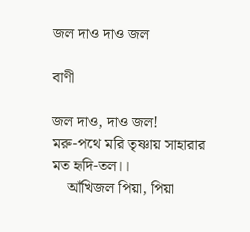জল দাও দাও জল

বাণী

জল দাও, দাও জল!
মরু-পথে মরি তৃষ্ণায় সাহারার মত হৃদি-তল।।
    আঁখিজল পিয়া, পিয়া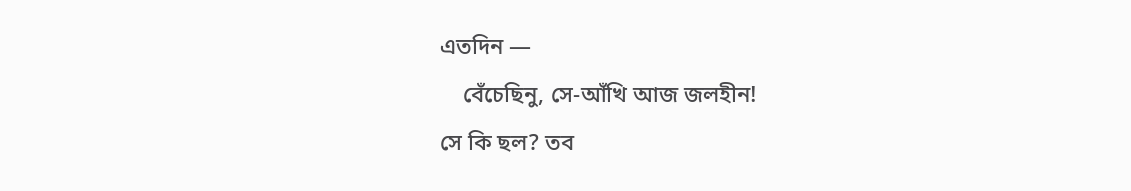এতদিন —
    বেঁচেছিনু, সে-আঁখি আজ জলহীন!
সে কি ছল? তব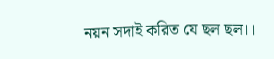নয়ন সদাই করিত যে ছল ছল।।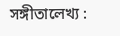সঙ্গীতালেখ্য :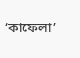‘কাফেলা’